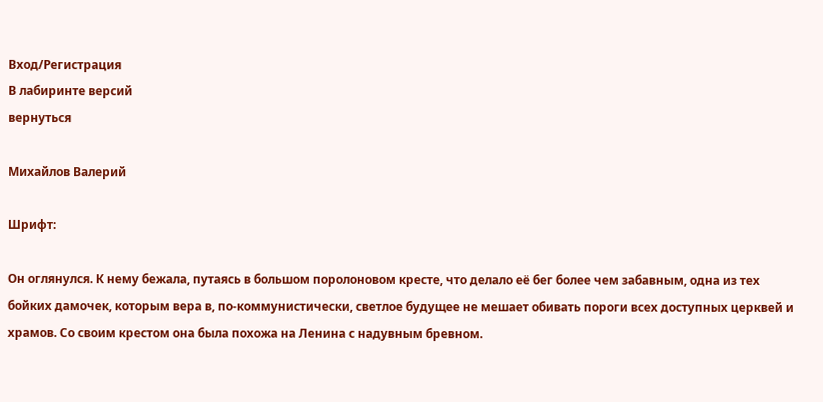Вход/Регистрация
В лабиринте версий
вернуться

Михайлов Валерий

Шрифт:

Он оглянулся. К нему бежала, путаясь в большом поролоновом кресте, что делало её бег более чем забавным, одна из тех бойких дамочек, которым вера в, по-коммунистически, светлое будущее не мешает обивать пороги всех доступных церквей и храмов. Со своим крестом она была похожа на Ленина с надувным бревном.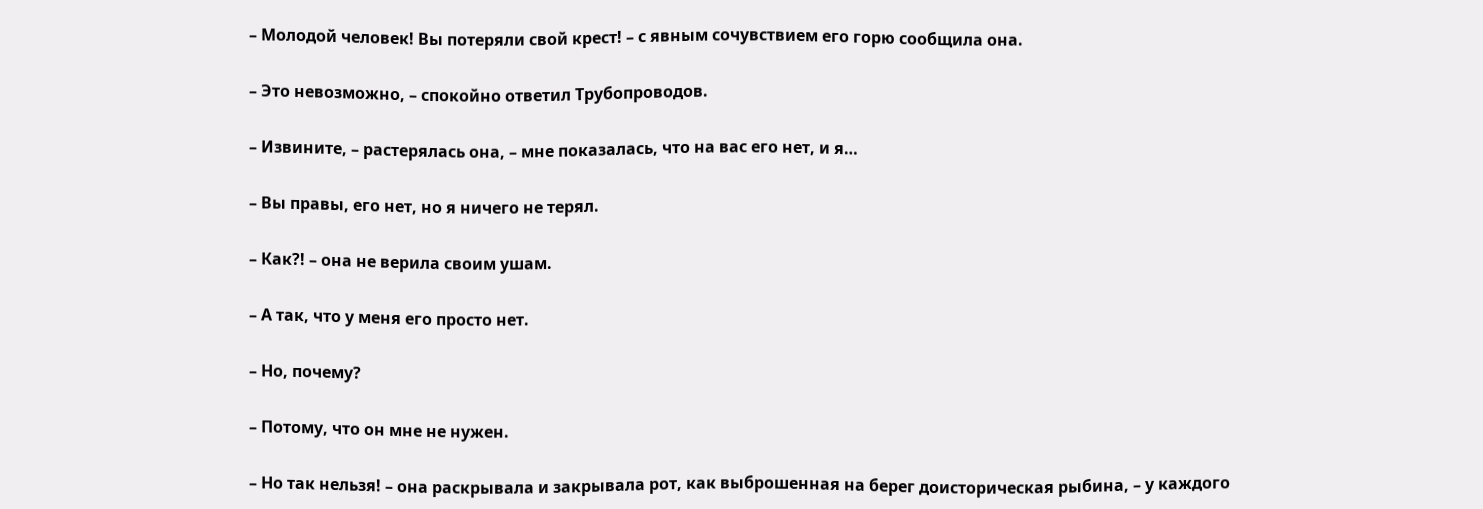– Молодой человек! Вы потеряли свой крест! – с явным сочувствием его горю сообщила она.

– Это невозможно, – спокойно ответил Трубопроводов.

– Извините, – растерялась она, – мне показалась, что на вас его нет, и я…

– Вы правы, его нет, но я ничего не терял.

– Как?! – она не верила своим ушам.

– А так, что у меня его просто нет.

– Но, почему?

– Потому, что он мне не нужен.

– Но так нельзя! – она раскрывала и закрывала рот, как выброшенная на берег доисторическая рыбина, – у каждого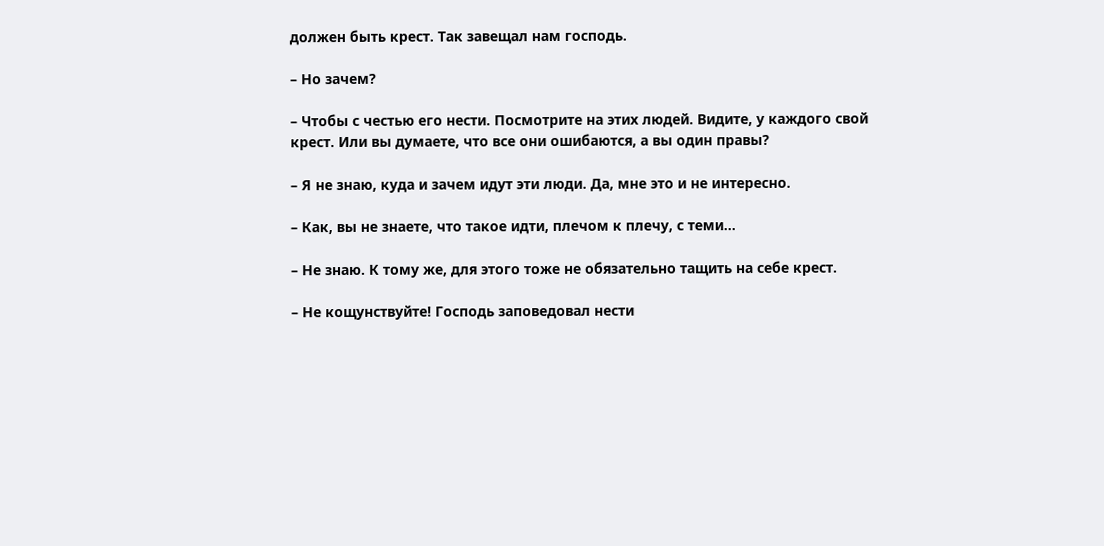должен быть крест. Так завещал нам господь.

– Но зачем?

– Чтобы с честью его нести. Посмотрите на этих людей. Видите, у каждого свой крест. Или вы думаете, что все они ошибаются, а вы один правы?

– Я не знаю, куда и зачем идут эти люди. Да, мне это и не интересно.

– Как, вы не знаете, что такое идти, плечом к плечу, с теми…

– Не знаю. К тому же, для этого тоже не обязательно тащить на себе крест.

– Не кощунствуйте! Господь заповедовал нести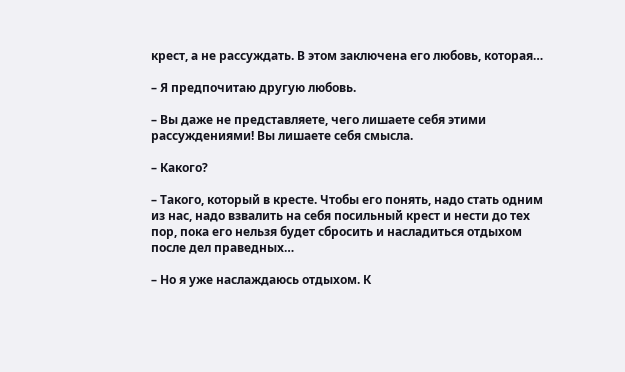крест, а не рассуждать. В этом заключена его любовь, которая…

– Я предпочитаю другую любовь.

– Вы даже не представляете, чего лишаете себя этими рассуждениями! Вы лишаете себя смысла.

– Какого?

– Такого, который в кресте. Чтобы его понять, надо стать одним из нас, надо взвалить на себя посильный крест и нести до тех пор, пока его нельзя будет сбросить и насладиться отдыхом после дел праведных…

– Но я уже наслаждаюсь отдыхом. К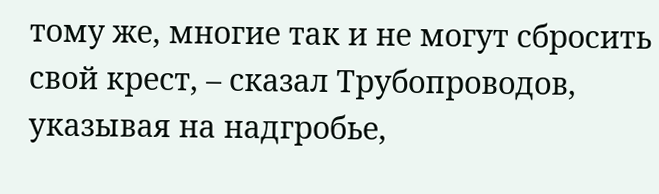тому же, многие так и не могут сбросить свой крест, – сказал Трубопроводов, указывая на надгробье,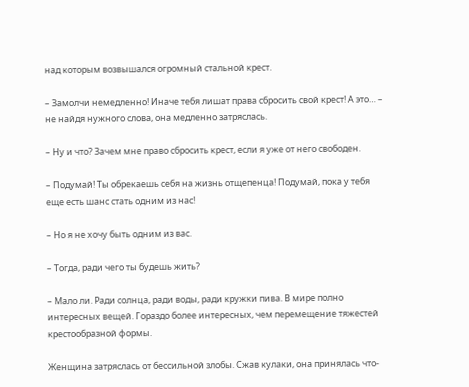над которым возвышался огромный стальной крест.

– Замолчи немедленно! Иначе тебя лишат права сбросить свой крест! А это… – не найдя нужного слова, она медленно затряслась.

– Ну и что? Зачем мне право сбросить крест, если я уже от него свободен.

– Подумай! Ты обрекаешь себя на жизнь отщепенца! Подумай, пока у тебя еще есть шанс стать одним из нас!

– Но я не хочу быть одним из вас.

– Тогда, ради чего ты будешь жить?

– Мало ли. Ради солнца, ради воды, ради кружки пива. В мире полно интересных вещей. Гораздо более интересных, чем перемещение тяжестей крестообразной формы.

Женщина затряслась от бессильной злобы. Сжав кулаки, она принялась что-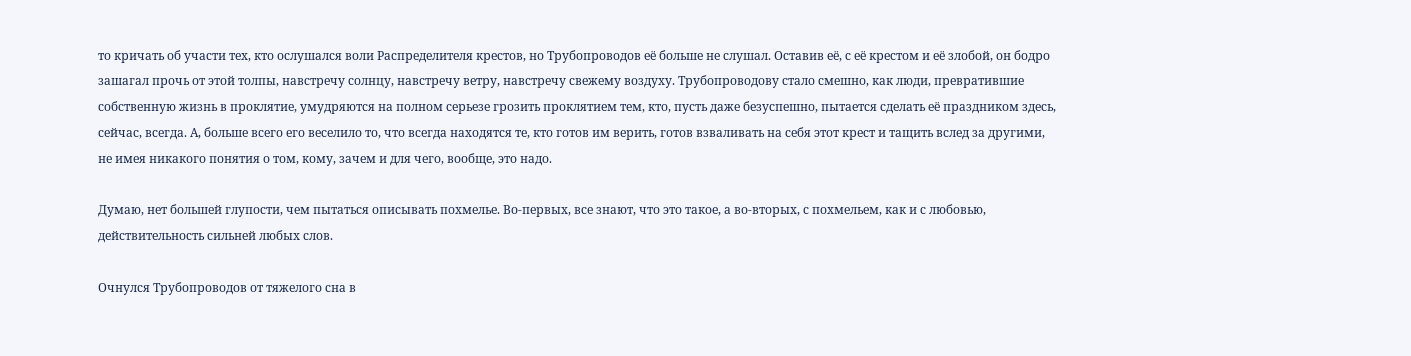то кричать об участи тех, кто ослушался воли Распределителя крестов, но Трубопроводов её больше не слушал. Оставив её, с её крестом и её злобой, он бодро зашагал прочь от этой толпы, навстречу солнцу, навстречу ветру, навстречу свежему воздуху. Трубопроводову стало смешно, как люди, превратившие собственную жизнь в проклятие, умудряются на полном серьезе грозить проклятием тем, кто, пусть даже безуспешно, пытается сделать её праздником здесь, сейчас, всегда. А, больше всего его веселило то, что всегда находятся те, кто готов им верить, готов взваливать на себя этот крест и тащить вслед за другими, не имея никакого понятия о том, кому, зачем и для чего, вообще, это надо.

Думаю, нет большей глупости, чем пытаться описывать похмелье. Во-первых, все знают, что это такое, а во-вторых, с похмельем, как и с любовью, действительность сильней любых слов.

Очнулся Трубопроводов от тяжелого сна в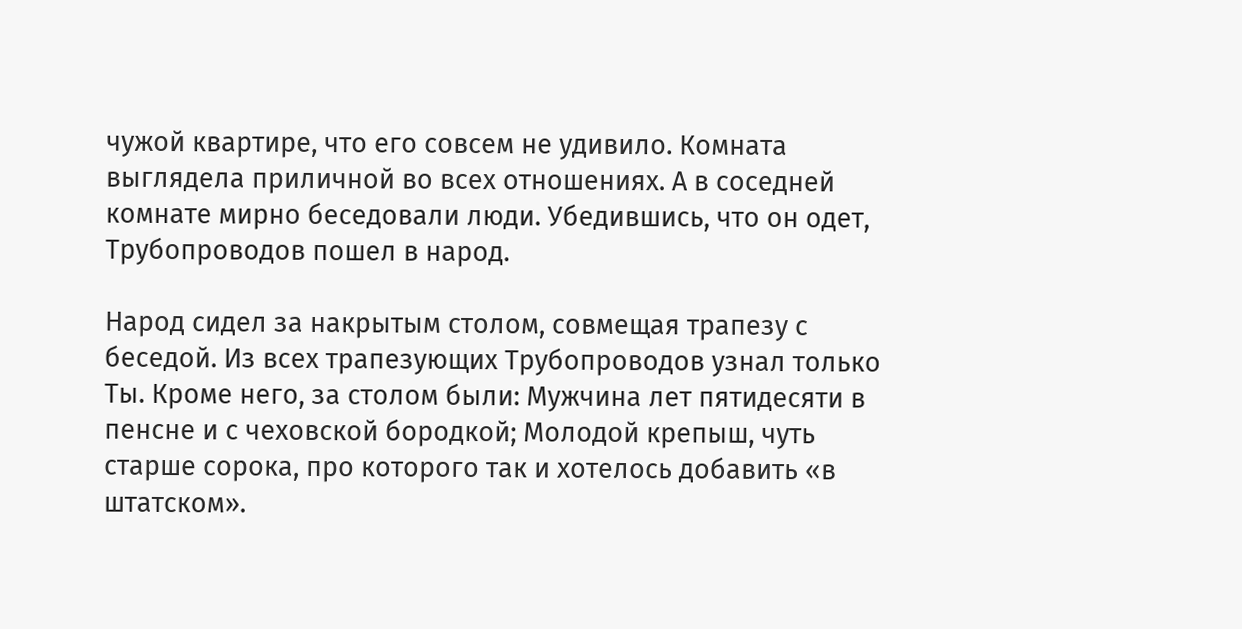чужой квартире, что его совсем не удивило. Комната выглядела приличной во всех отношениях. А в соседней комнате мирно беседовали люди. Убедившись, что он одет, Трубопроводов пошел в народ.

Народ сидел за накрытым столом, совмещая трапезу с беседой. Из всех трапезующих Трубопроводов узнал только Ты. Кроме него, за столом были: Мужчина лет пятидесяти в пенсне и с чеховской бородкой; Молодой крепыш, чуть старше сорока, про которого так и хотелось добавить «в штатском».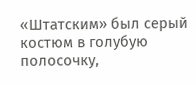«Штатским» был серый костюм в голубую полосочку,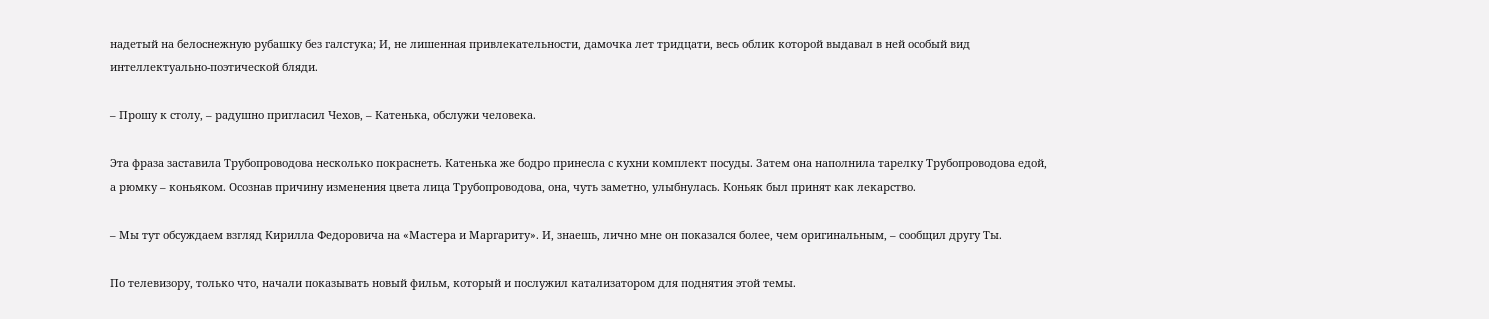надетый на белоснежную рубашку без галстука; И, не лишенная привлекательности, дамочка лет тридцати, весь облик которой выдавал в ней особый вид интеллектуально-поэтической бляди.

– Прошу к столу, – радушно пригласил Чехов, – Катенька, обслужи человека.

Эта фраза заставила Трубопроводова несколько покраснеть. Катенька же бодро принесла с кухни комплект посуды. Затем она наполнила тарелку Трубопроводова едой, а рюмку – коньяком. Осознав причину изменения цвета лица Трубопроводова, она, чуть заметно, улыбнулась. Коньяк был принят как лекарство.

– Мы тут обсуждаем взгляд Кирилла Федоровича на «Мастера и Маргариту». И, знаешь, лично мне он показался более, чем оригинальным, – сообщил другу Ты.

По телевизору, только что, начали показывать новый фильм, который и послужил катализатором для поднятия этой темы.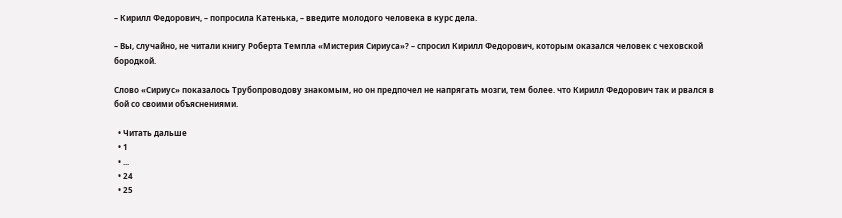– Кирилл Федорович, – попросила Катенька, – введите молодого человека в курс дела.

– Вы, случайно, не читали книгу Роберта Темпла «Мистерия Сириуса»? – спросил Кирилл Федорович, которым оказался человек с чеховской бородкой.

Слово «Сириус» показалось Трубопроводову знакомым, но он предпочел не напрягать мозги, тем более. что Кирилл Федорович так и рвался в бой со своими объяснениями.

  • Читать дальше
  • 1
  • ...
  • 24
  • 25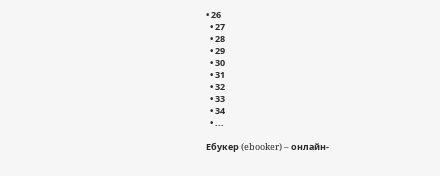• 26
  • 27
  • 28
  • 29
  • 30
  • 31
  • 32
  • 33
  • 34
  • ...

Ебукер (ebooker) – онлайн-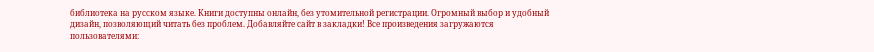библиотека на русском языке. Книги доступны онлайн, без утомительной регистрации. Огромный выбор и удобный дизайн, позволяющий читать без проблем. Добавляйте сайт в закладки! Все произведения загружаются пользователями: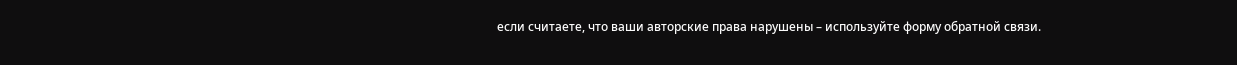если считаете, что ваши авторские права нарушены – используйте форму обратной связи.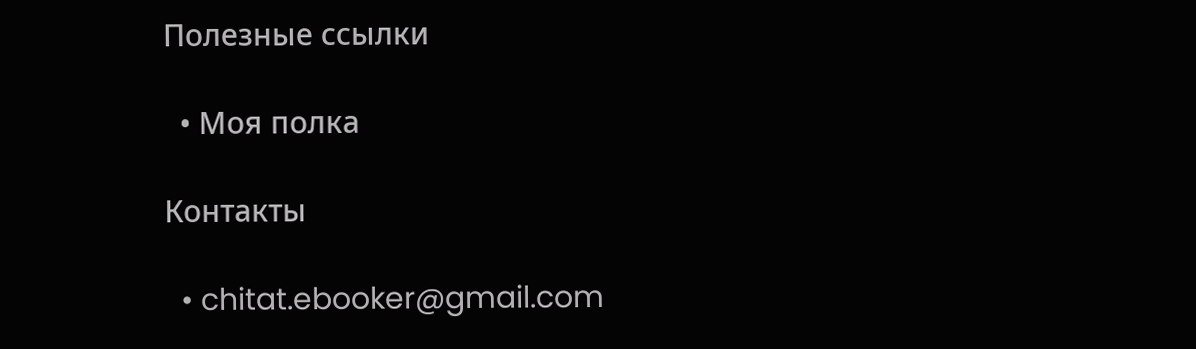Полезные ссылки

  • Моя полка

Контакты

  • chitat.ebooker@gmail.com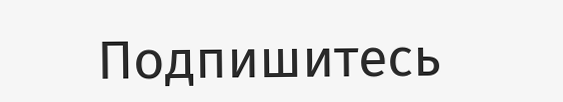Подпишитесь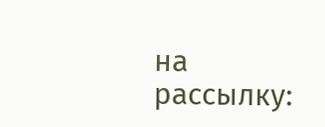на рассылку: